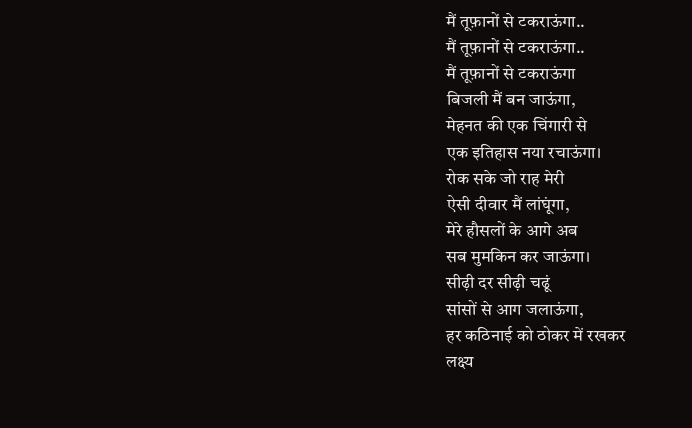मैं तूफ़ानों से टकराऊंगा..
मैं तूफ़ानों से टकराऊंगा..
मैं तूफ़ानों से टकराऊंगा
बिजली मैं बन जाऊंगा,
मेहनत की एक चिंगारी से
एक इतिहास नया रचाऊंगा।
रोक सके जो राह मेरी
ऐसी दीवार मैं लांघूंगा,
मेरे हौसलों के आगे अब
सब मुमकिन कर जाऊंगा।
सीढ़ी दर सीढ़ी चढूं
सांसों से आग जलाऊंगा,
हर कठिनाई को ठोकर में रखकर
लक्ष्य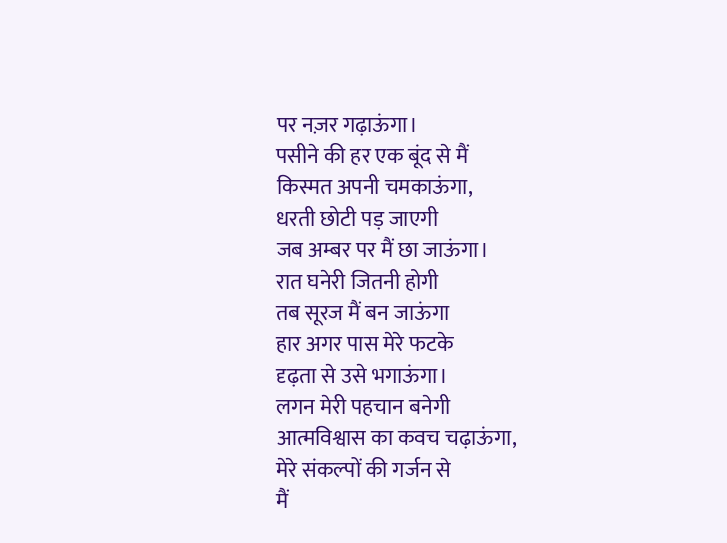पर नज़र गढ़ाऊंगा।
पसीने की हर एक बूंद से मैं
किस्मत अपनी चमकाऊंगा,
धरती छोटी पड़ जाएगी
जब अम्बर पर मैं छा जाऊंगा।
रात घनेरी जितनी होगी
तब सूरज मैं बन जाऊंगा
हार अगर पास मेरे फटके
दृढ़ता से उसे भगाऊंगा।
लगन मेरी पहचान बनेगी
आत्मविश्वास का कवच चढ़ाऊंगा,
मेरे संकल्पों की गर्जन से
मैं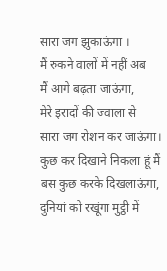सारा जग झुकाऊंगा ।
मैं रुकने वालों में नहीं अब
मैं आगे बढ़ता जाऊंगा,
मेरे इरादों की ज्वाला से
सारा जग रोशन कर जाऊंगा।
कुछ कर दिखाने निकला हूं मैं
बस कुछ करके दिखलाऊंगा,
दुनियां को रखूंगा मुट्ठी में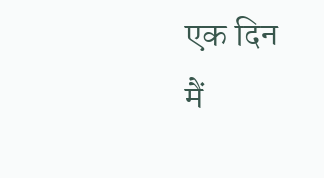एक दिन
मैं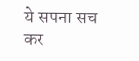ये सपना सच कर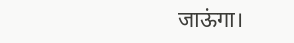जाऊंगा।